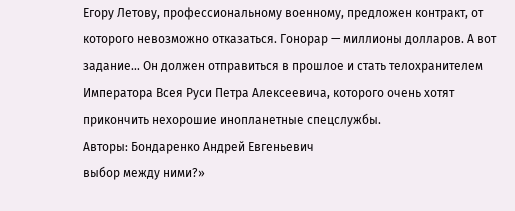Егору Летову, профессиональному военному, предложен контракт, от которого невозможно отказаться. Гонорар — миллионы долларов. А вот задание… Он должен отправиться в прошлое и стать телохранителем Императора Всея Руси Петра Алексеевича, которого очень хотят прикончить нехорошие инопланетные спецслужбы.
Авторы: Бондаренко Андрей Евгеньевич
выбор между ними?»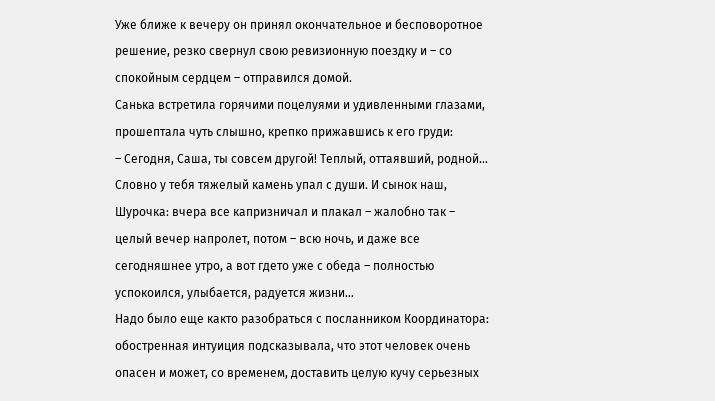Уже ближе к вечеру он принял окончательное и бесповоротное решение, резко свернул свою ревизионную поездку и – со спокойным сердцем – отправился домой.
Санька встретила горячими поцелуями и удивленными глазами, прошептала чуть слышно, крепко прижавшись к его груди:
– Сегодня, Саша, ты совсем другой! Теплый, оттаявший, родной… Словно у тебя тяжелый камень упал с души. И сынок наш, Шурочка: вчера все капризничал и плакал – жалобно так – целый вечер напролет, потом – всю ночь, и даже все сегодняшнее утро, а вот гдето уже с обеда – полностью успокоился, улыбается, радуется жизни…
Надо было еще както разобраться с посланником Координатора: обостренная интуиция подсказывала, что этот человек очень опасен и может, со временем, доставить целую кучу серьезных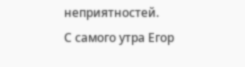неприятностей.
С самого утра Егор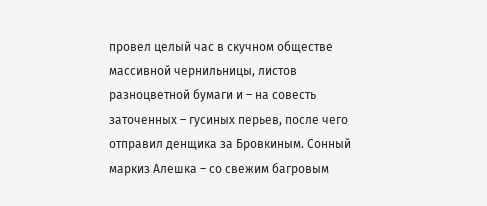провел целый час в скучном обществе массивной чернильницы, листов разноцветной бумаги и – на совесть заточенных – гусиных перьев, после чего отправил денщика за Бровкиным. Сонный маркиз Алешка – со свежим багровым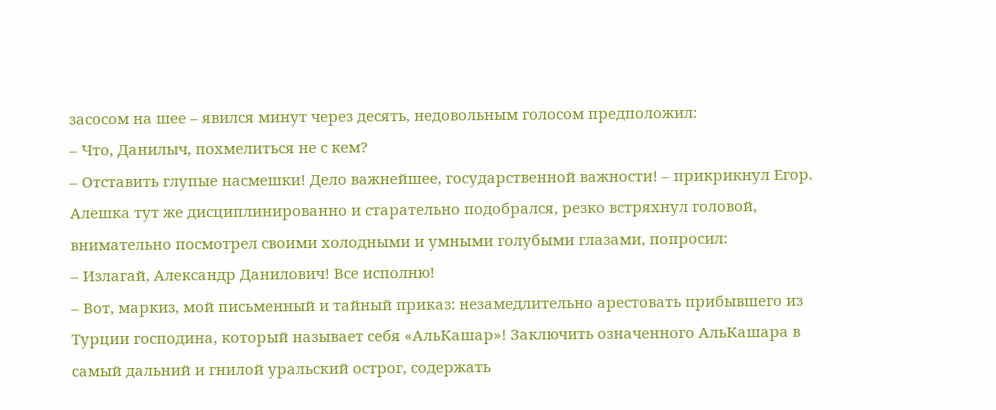засосом на шее – явился минут через десять, недовольным голосом предположил:
– Что, Данилыч, похмелиться не с кем?
– Отставить глупые насмешки! Дело важнейшее, государственной важности! – прикрикнул Егор.
Алешка тут же дисциплинированно и старательно подобрался, резко встряхнул головой, внимательно посмотрел своими холодными и умными голубыми глазами, попросил:
– Излагай, Александр Данилович! Все исполню!
– Вот, маркиз, мой письменный и тайный приказ: незамедлительно арестовать прибывшего из Турции господина, который называет себя «АльКашар»! Заключить означенного АльКашара в самый дальний и гнилой уральский острог, содержать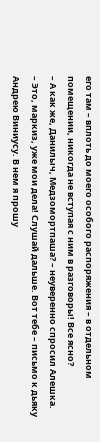его там – вплоть до моего особого распоряжения – в отдельном помещении, никогда не вступая с ним в разговоры! Все ясно?
– А как же, Данилыч, Медзомортпаша? – неуверенно спросил Алешка.
– Это, маркиз, уже мои дела! Слушай дальше. Вот тебе – письмо к дьяку Андрею Виниусу. В нем я прошу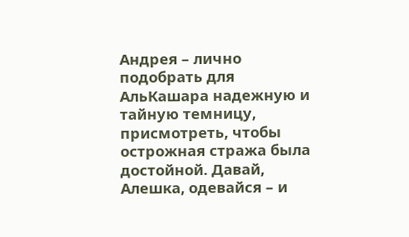Андрея – лично подобрать для АльКашара надежную и тайную темницу, присмотреть, чтобы острожная стража была достойной. Давай, Алешка, одевайся – и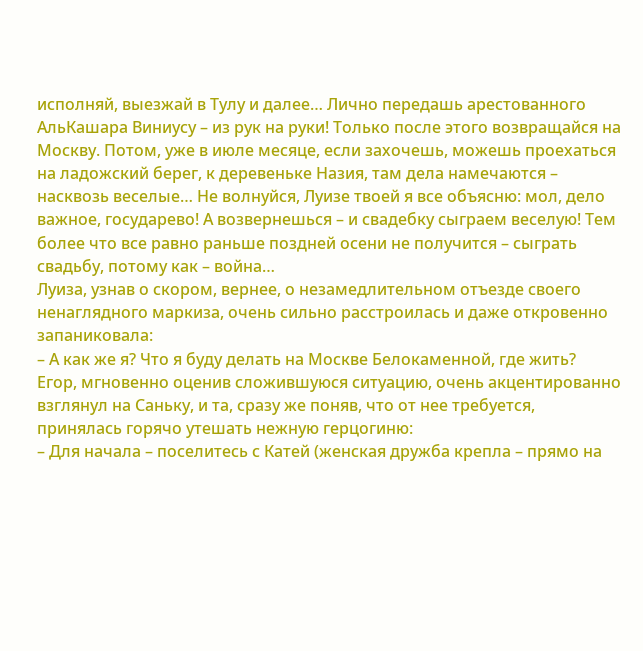исполняй, выезжай в Тулу и далее… Лично передашь арестованного АльКашара Виниусу – из рук на руки! Только после этого возвращайся на Москву. Потом, уже в июле месяце, если захочешь, можешь проехаться на ладожский берег, к деревеньке Назия, там дела намечаются – насквозь веселые… Не волнуйся, Луизе твоей я все объясню: мол, дело важное, государево! А возвернешься – и свадебку сыграем веселую! Тем более что все равно раньше поздней осени не получится – сыграть свадьбу, потому как – война…
Луиза, узнав о скором, вернее, о незамедлительном отъезде своего ненаглядного маркиза, очень сильно расстроилась и даже откровенно запаниковала:
– А как же я? Что я буду делать на Москве Белокаменной, где жить?
Егор, мгновенно оценив сложившуюся ситуацию, очень акцентированно взглянул на Саньку, и та, сразу же поняв, что от нее требуется, принялась горячо утешать нежную герцогиню:
– Для начала – поселитесь с Катей (женская дружба крепла – прямо на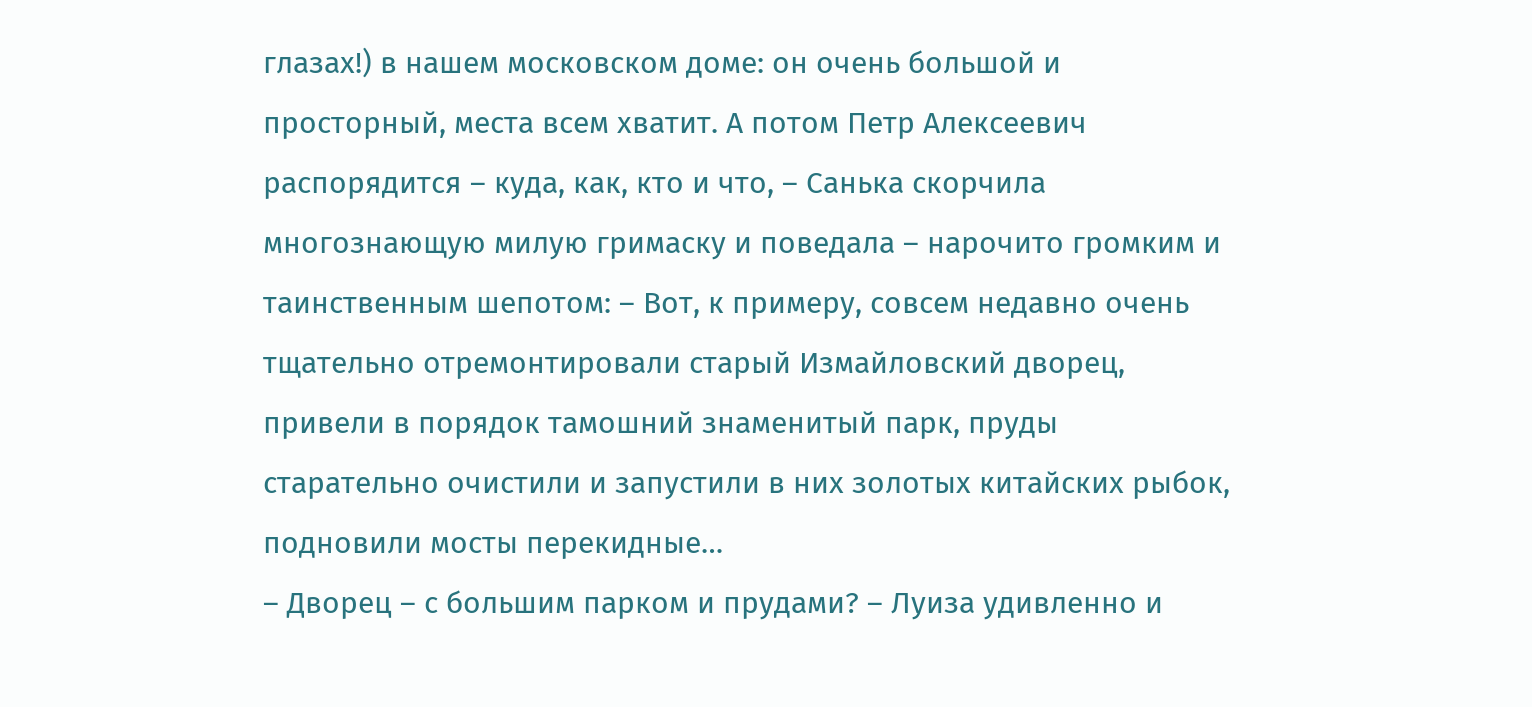глазах!) в нашем московском доме: он очень большой и просторный, места всем хватит. А потом Петр Алексеевич распорядится – куда, как, кто и что, – Санька скорчила многознающую милую гримаску и поведала – нарочито громким и таинственным шепотом: – Вот, к примеру, совсем недавно очень тщательно отремонтировали старый Измайловский дворец, привели в порядок тамошний знаменитый парк, пруды старательно очистили и запустили в них золотых китайских рыбок, подновили мосты перекидные…
– Дворец – с большим парком и прудами? – Луиза удивленно и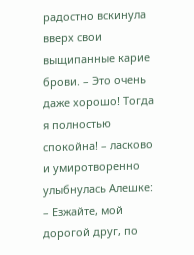радостно вскинула вверх свои выщипанные карие брови. – Это очень даже хорошо! Тогда я полностью спокойна! – ласково и умиротворенно улыбнулась Алешке: – Езжайте, мой дорогой друг, по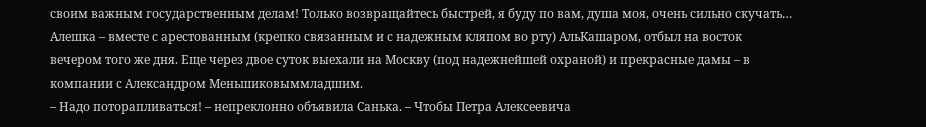своим важным государственным делам! Только возвращайтесь быстрей, я буду по вам, душа моя, очень сильно скучать…
Алешка – вместе с арестованным (крепко связанным и с надежным кляпом во рту) АльКашаром, отбыл на восток вечером того же дня. Еще через двое суток выехали на Москву (под надежнейшей охраной) и прекрасные дамы – в компании с Александром Меньшиковыммладшим.
– Надо поторапливаться! – непреклонно объявила Санька. – Чтобы Петра Алексеевича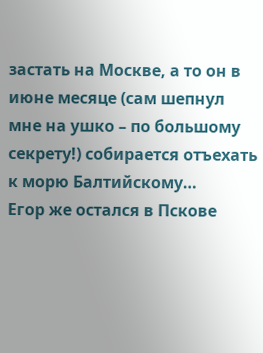застать на Москве, а то он в июне месяце (сам шепнул мне на ушко – по большому секрету!) собирается отъехать к морю Балтийскому…
Егор же остался в Пскове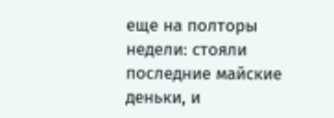еще на полторы недели: стояли последние майские деньки, и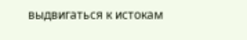выдвигаться к истокам